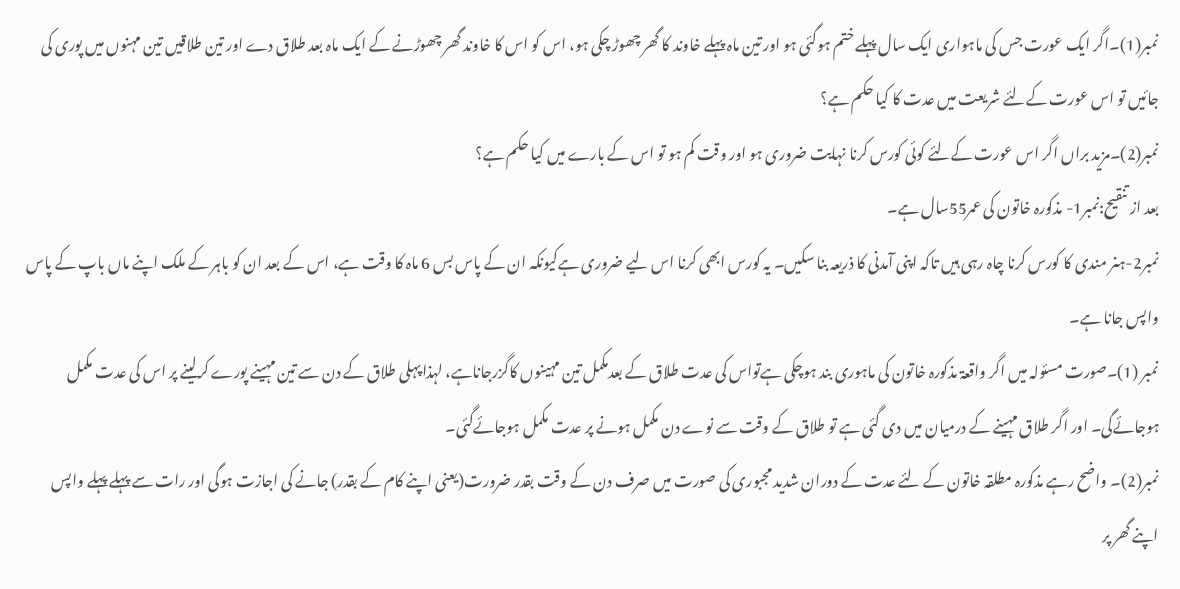نمبر(1)۔اگر ایک عورت جس کی ماہواری ایک سال پہلے ختم ہوگئی ہو اور تین ماہ پہلے خاوند کا گھر چھوڑ چکی ہو، اس کو اس کا خاوند گھر چھوڑنے کے ایک ماہ بعد طلاق دے اور تین طلاقیں تین مہنوں میں پوری کی جائیں تو اس عورت کےلئے شریعت میں عدت کا کیا حکم ہے؟
نمبر(2)۔مزید براں اگر اس عورت کےلئے کوئی کورس کرنا نہایت ضروری ہو اور وقت کم ہو تو اس کے بارے میں کیا حکم ہے؟
بعد از تنقیح:نمبر1- مذکورہ خاتون کی عمر55سال ہے۔
نمبر2-ہنر مندی کا کورس کرنا چاہ رہی ہیں تاکہ اپنی آمدنی کا ذریعہ بنا سکیں۔ یہ کورس ابھی کرنا اس لیے ضروری ہےکیونکہ ان کے پاس بس 6 ماہ کا وقت ہے، اس کے بعد ان کو باہر کے ملک اپنے ماں باپ کے پاس واپس جانا ہے۔
نمبر (1)۔صورت مسئولہ میں اگر واقعۃ مذکورہ خاتون کی ماہوری بند ہوچکی ہےتواس کی عدت طلاق کے بعدمکمل تین مہینوں کاگزرجاناہے، لہذا پہلی طلاق کے دن سے تین مہینے پورے کرلینے پر اس کی عدت مکمل ہوجائےگی۔ اور اگر طلاق مہینے کے درمیان میں دی گئی ہے تو طلاق کے وقت سے نوے دن مکمل ہونے پر عدت مکمل ہوجائےگئی۔
نمبر(2)۔ واضح رہے مذکورہ مطلقہ خاتون کے لئے عدت کے دوران شدید مجبوری کی صورت میں صرف دن کے وقت بقدر ضرورت(یعنی اپنے کام کے بقدر) جانے کی اجازت ہوگی اور رات سے پہلے پہلے واپس اپنے گھر پر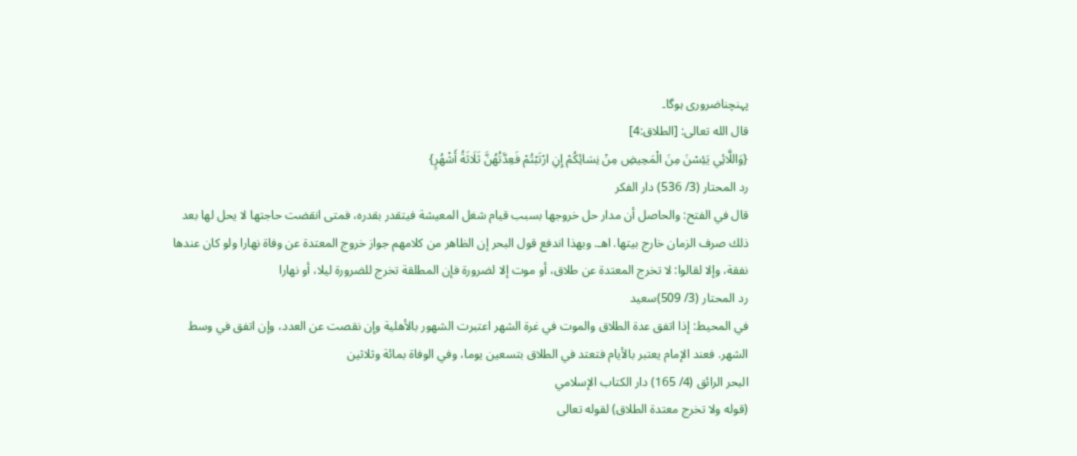پہنچناضروری ہوگا۔
قال الله تعالى: [الطلاق:4]
{وَاللَّائِي يَئِسْنَ مِنَ الْمَحِيضِ مِنْ نِسَائِكُمْ إِنِ ارْتَبْتُمْ فَعِدَّتُهُنَّ ثَلَاثَةُ أَشْهُرٍ}
رد المحتار (3/ 536) دار الفكر
قال في الفتح: والحاصل أن مدار حل خروجها بسبب قيام شغل المعيشة فيتقدر بقدره، فمتى انقضت حاجتها لا يحل لها بعد ذلك صرف الزمان خارج بيتها. اهـ. وبهذا اندفع قول البحر إن الظاهر من كلامهم جواز خروج المعتدة عن وفاة نهارا ولو كان عندها نفقة، وإلا لقالوا: لا تخرج المعتدة عن طلاق، أو موت إلا لضرورة فإن المطلقة تخرج للضرورة ليلا، أو نهارا
رد المحتار (3/ 509)سعيد
في المحيط: إذا اتفق عدة الطلاق والموت في غرة الشهر اعتبرت الشهور بالأهلية وإن نقصت عن العدد، وإن اتفق في وسط الشهر. فعند الإمام يعتبر بالأيام فتعتد في الطلاق بتسعين يوما، وفي الوفاة بمائة وثلاثين
البحر الرائق (4/ 165) دار الكتاب الإسلامي
(قوله ولا تخرج معتدة الطلاق) لقوله تعالى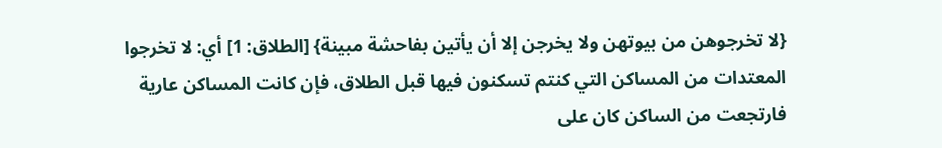{لا تخرجوهن من بيوتهن ولا يخرجن إلا أن يأتين بفاحشة مبينة} [الطلاق: 1] أي: لا تخرجوا المعتدات من المساكن التي كنتم تسكنون فيها قبل الطلاق، فإن كانت المساكن عارية فارتجعت من الساكن كان على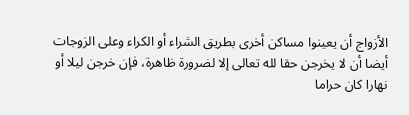الأزواج أن يعينوا مساكن أخرى بطريق الشراء أو الكراء وعلى الزوجات أيضا أن لا يخرجن حقا لله تعالى إلا لضرورة ظاهرة، فإن خرجن ليلا أو نهارا كان حراما